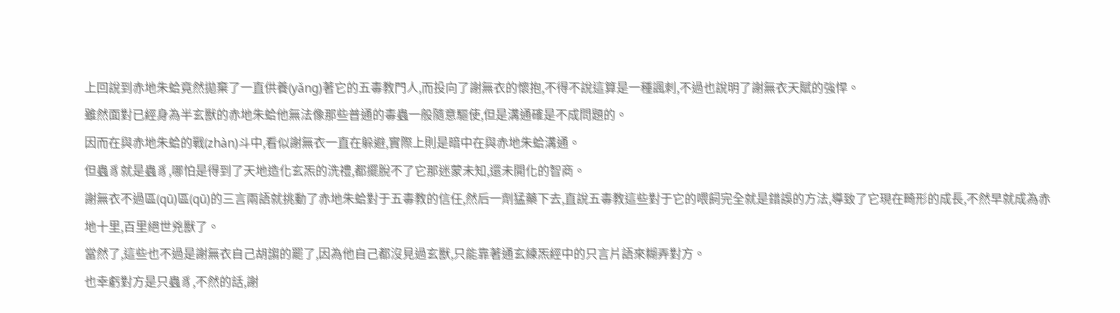上回說到赤地朱蛤竟然拋棄了一直供養(yǎng)著它的五毒教門人,而投向了謝無衣的懷抱,不得不說這算是一種諷刺,不過也說明了謝無衣天賦的強悍。
雖然面對已經身為半玄獸的赤地朱蛤他無法像那些普通的毒蟲一般隨意驅使,但是溝通確是不成問題的。
因而在與赤地朱蛤的戰(zhàn)斗中,看似謝無衣一直在躲避,實際上則是暗中在與赤地朱蛤溝通。
但蟲豸就是蟲豸,哪怕是得到了天地造化玄炁的洗禮,都擺脫不了它那迷蒙未知,還未開化的智商。
謝無衣不過區(qū)區(qū)的三言兩語就挑動了赤地朱蛤對于五毒教的信任,然后一劑猛藥下去,直說五毒教這些對于它的喂飼完全就是錯誤的方法,導致了它現在畸形的成長,不然早就成為赤地十里,百里絕世兇獸了。
當然了,這些也不過是謝無衣自己胡謅的罷了,因為他自己都沒見過玄獸,只能靠著通玄練炁經中的只言片語來糊弄對方。
也幸虧對方是只蟲豸,不然的話,謝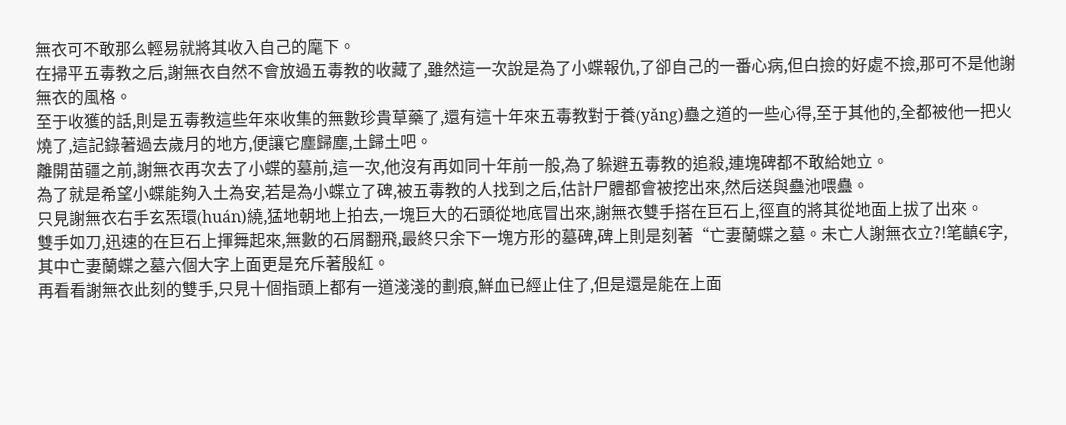無衣可不敢那么輕易就將其收入自己的麾下。
在掃平五毒教之后,謝無衣自然不會放過五毒教的收藏了,雖然這一次說是為了小蝶報仇,了卻自己的一番心病,但白撿的好處不撿,那可不是他謝無衣的風格。
至于收獲的話,則是五毒教這些年來收集的無數珍貴草藥了,還有這十年來五毒教對于養(yǎng)蠱之道的一些心得,至于其他的,全都被他一把火燒了,這記錄著過去歲月的地方,便讓它塵歸塵,土歸土吧。
離開苗疆之前,謝無衣再次去了小蝶的墓前,這一次,他沒有再如同十年前一般,為了躲避五毒教的追殺,連塊碑都不敢給她立。
為了就是希望小蝶能夠入土為安,若是為小蝶立了碑,被五毒教的人找到之后,估計尸體都會被挖出來,然后送與蠱池喂蠱。
只見謝無衣右手玄炁環(huán)繞,猛地朝地上拍去,一塊巨大的石頭從地底冒出來,謝無衣雙手搭在巨石上,徑直的將其從地面上拔了出來。
雙手如刀,迅速的在巨石上揮舞起來,無數的石屑翻飛,最終只余下一塊方形的墓碑,碑上則是刻著“亡妻蘭蝶之墓。未亡人謝無衣立?!笔齻€字,其中亡妻蘭蝶之墓六個大字上面更是充斥著殷紅。
再看看謝無衣此刻的雙手,只見十個指頭上都有一道淺淺的劃痕,鮮血已經止住了,但是還是能在上面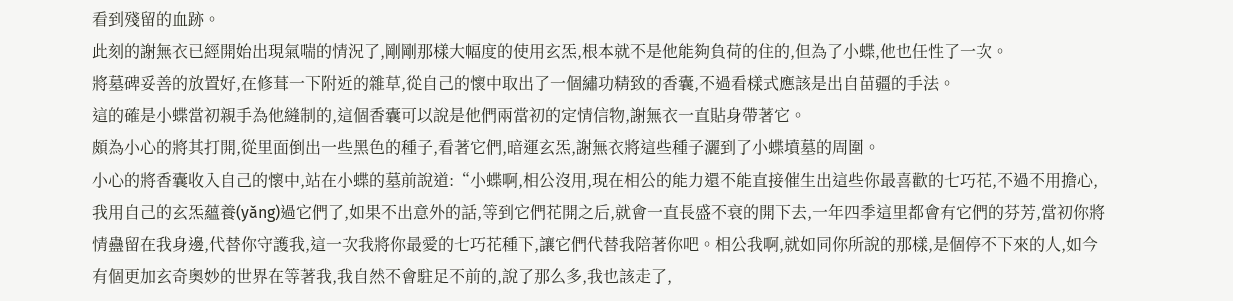看到殘留的血跡。
此刻的謝無衣已經開始出現氣喘的情況了,剛剛那樣大幅度的使用玄炁,根本就不是他能夠負荷的住的,但為了小蝶,他也任性了一次。
將墓碑妥善的放置好,在修葺一下附近的雜草,從自己的懷中取出了一個繡功精致的香囊,不過看樣式應該是出自苗疆的手法。
這的確是小蝶當初親手為他縫制的,這個香囊可以說是他們兩當初的定情信物,謝無衣一直貼身帶著它。
頗為小心的將其打開,從里面倒出一些黑色的種子,看著它們,暗運玄炁,謝無衣將這些種子灑到了小蝶墳墓的周圍。
小心的將香囊收入自己的懷中,站在小蝶的墓前說道:“小蝶啊,相公沒用,現在相公的能力還不能直接催生出這些你最喜歡的七巧花,不過不用擔心,我用自己的玄炁蘊養(yǎng)過它們了,如果不出意外的話,等到它們花開之后,就會一直長盛不衰的開下去,一年四季這里都會有它們的芬芳,當初你將情蠱留在我身邊,代替你守護我,這一次我將你最愛的七巧花種下,讓它們代替我陪著你吧。相公我啊,就如同你所說的那樣,是個停不下來的人,如今有個更加玄奇奧妙的世界在等著我,我自然不會駐足不前的,說了那么多,我也該走了,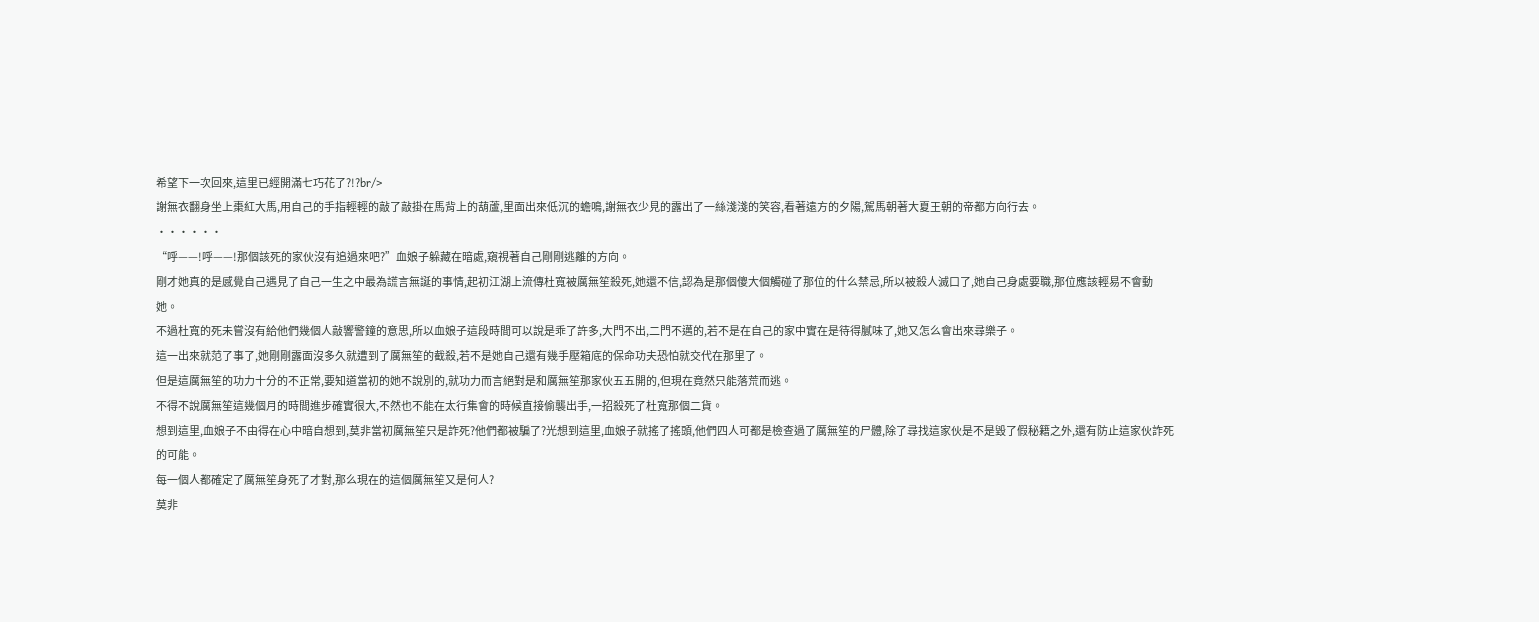希望下一次回來,這里已經開滿七巧花了?!?br/>
謝無衣翻身坐上棗紅大馬,用自己的手指輕輕的敲了敲掛在馬背上的葫蘆,里面出來低沉的蟾鳴,謝無衣少見的露出了一絲淺淺的笑容,看著遠方的夕陽,駕馬朝著大夏王朝的帝都方向行去。
······
“呼——!呼——!那個該死的家伙沒有追過來吧?”血娘子躲藏在暗處,窺視著自己剛剛逃離的方向。
剛才她真的是感覺自己遇見了自己一生之中最為謊言無誕的事情,起初江湖上流傳杜寬被厲無笙殺死,她還不信,認為是那個傻大個觸碰了那位的什么禁忌,所以被殺人滅口了,她自己身處要職,那位應該輕易不會動她。
不過杜寬的死未嘗沒有給他們幾個人敲響警鐘的意思,所以血娘子這段時間可以說是乖了許多,大門不出,二門不邁的,若不是在自己的家中實在是待得膩味了,她又怎么會出來尋樂子。
這一出來就范了事了,她剛剛露面沒多久就遭到了厲無笙的截殺,若不是她自己還有幾手壓箱底的保命功夫恐怕就交代在那里了。
但是這厲無笙的功力十分的不正常,要知道當初的她不說別的,就功力而言絕對是和厲無笙那家伙五五開的,但現在竟然只能落荒而逃。
不得不說厲無笙這幾個月的時間進步確實很大,不然也不能在太行集會的時候直接偷襲出手,一招殺死了杜寬那個二貨。
想到這里,血娘子不由得在心中暗自想到,莫非當初厲無笙只是詐死?他們都被騙了?光想到這里,血娘子就搖了搖頭,他們四人可都是檢查過了厲無笙的尸體,除了尋找這家伙是不是毀了假秘籍之外,還有防止這家伙詐死的可能。
每一個人都確定了厲無笙身死了才對,那么現在的這個厲無笙又是何人?
莫非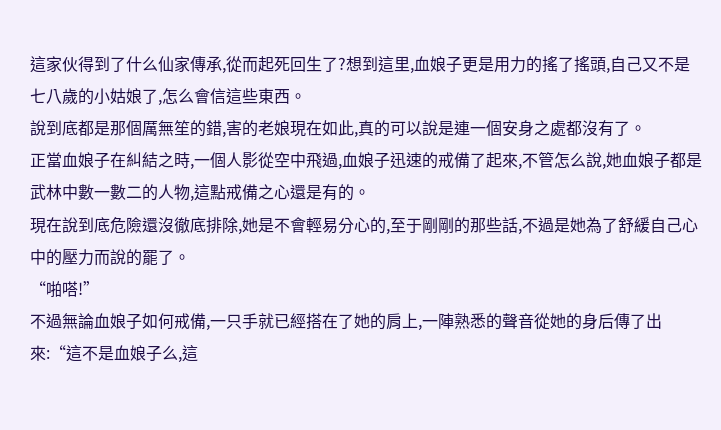這家伙得到了什么仙家傳承,從而起死回生了?想到這里,血娘子更是用力的搖了搖頭,自己又不是七八歲的小姑娘了,怎么會信這些東西。
說到底都是那個厲無笙的錯,害的老娘現在如此,真的可以說是連一個安身之處都沒有了。
正當血娘子在糾結之時,一個人影從空中飛過,血娘子迅速的戒備了起來,不管怎么說,她血娘子都是武林中數一數二的人物,這點戒備之心還是有的。
現在說到底危險還沒徹底排除,她是不會輕易分心的,至于剛剛的那些話,不過是她為了舒緩自己心中的壓力而說的罷了。
“啪嗒!”
不過無論血娘子如何戒備,一只手就已經搭在了她的肩上,一陣熟悉的聲音從她的身后傳了出來:“這不是血娘子么,這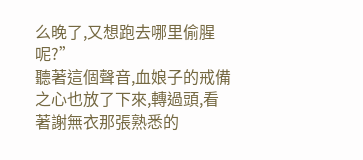么晚了,又想跑去哪里偷腥呢?”
聽著這個聲音,血娘子的戒備之心也放了下來,轉過頭,看著謝無衣那張熟悉的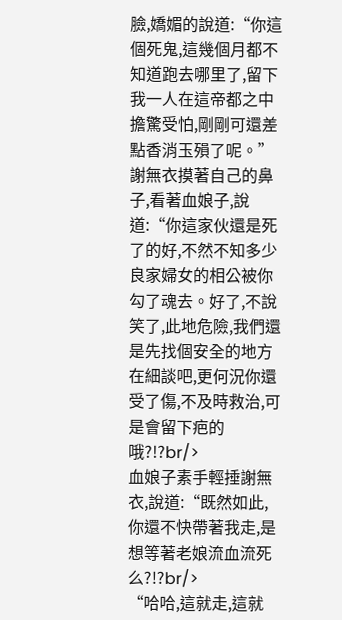臉,嬌媚的說道:“你這個死鬼,這幾個月都不知道跑去哪里了,留下我一人在這帝都之中擔驚受怕,剛剛可還差點香消玉殞了呢。”
謝無衣摸著自己的鼻子,看著血娘子,說道:“你這家伙還是死了的好,不然不知多少良家婦女的相公被你勾了魂去。好了,不說笑了,此地危險,我們還是先找個安全的地方在細談吧,更何況你還受了傷,不及時救治,可是會留下疤的哦?!?br/>
血娘子素手輕捶謝無衣,說道:“既然如此,你還不快帶著我走,是想等著老娘流血流死么?!?br/>
“哈哈,這就走,這就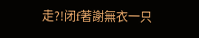走?!闭f著謝無衣一只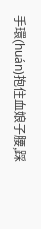手環(huán)抱住血娘子腰,踩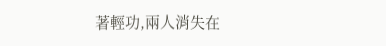著輕功,兩人消失在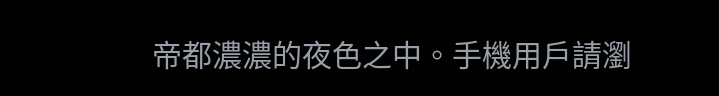帝都濃濃的夜色之中。手機用戶請瀏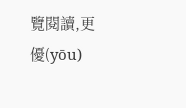覽閱讀,更優(yōu)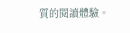質的閱讀體驗。